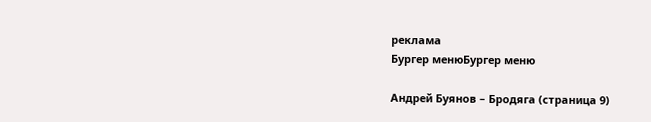реклама
Бургер менюБургер меню

Андрей Буянов – Бродяга (страница 9)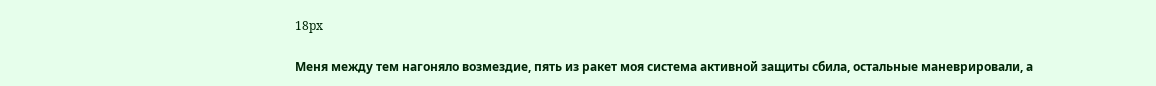18px

Меня между тем нагоняло возмездие, пять из ракет моя система активной защиты сбила, остальные маневрировали, а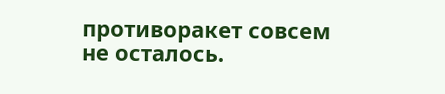противоракет совсем не осталось.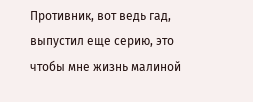Противник, вот ведь гад, выпустил еще серию, это чтобы мне жизнь малиной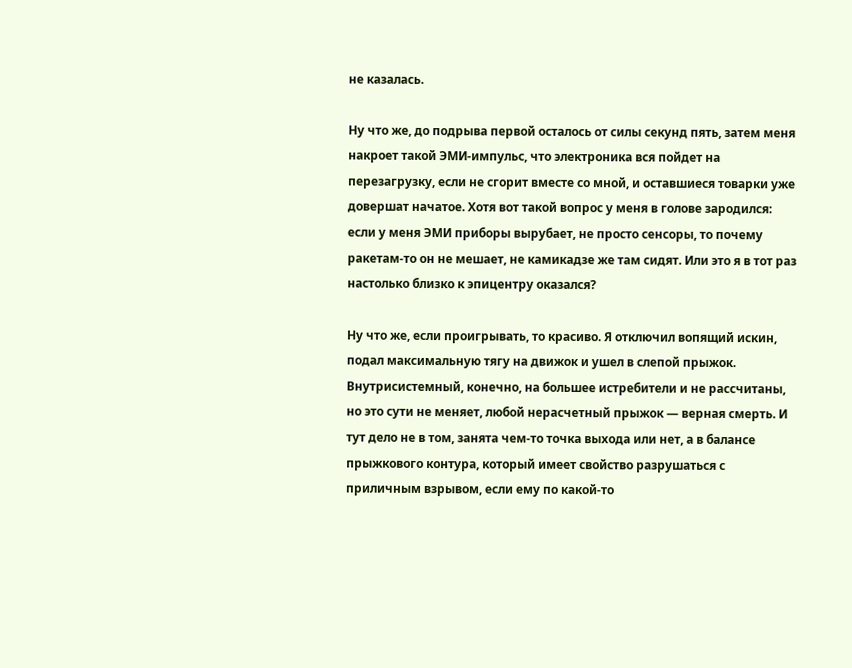не казалась.

Ну что же, до подрыва первой осталось от силы секунд пять, затем меня накроет такой ЭМИ-импульс, что электроника вся пойдет на перезагрузку, если не сгорит вместе со мной, и оставшиеся товарки уже довершат начатое. Хотя вот такой вопрос у меня в голове зародился: если у меня ЭМИ приборы вырубает, не просто сенсоры, то почему ракетам-то он не мешает, не камикадзе же там сидят. Или это я в тот раз настолько близко к эпицентру оказался?

Ну что же, если проигрывать, то красиво. Я отключил вопящий искин, подал максимальную тягу на движок и ушел в слепой прыжок. Внутрисистемный, конечно, на большее истребители и не рассчитаны, но это сути не меняет, любой нерасчетный прыжок — верная смерть. И тут дело не в том, занята чем-то точка выхода или нет, а в балансе прыжкового контура, который имеет свойство разрушаться с приличным взрывом, если ему по какой-то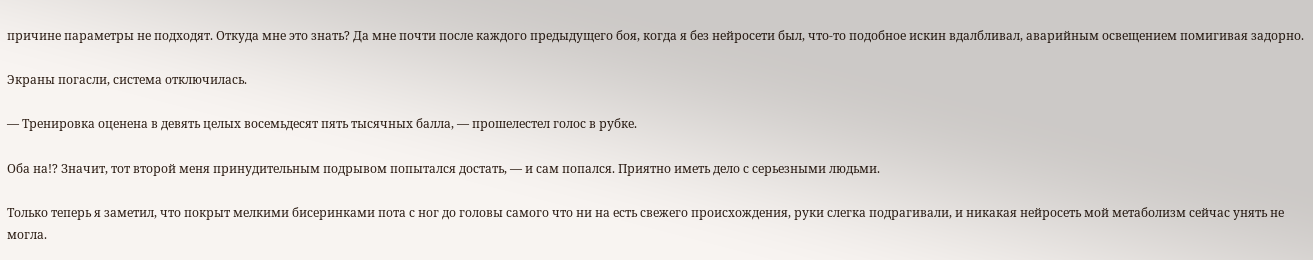причине параметры не подходят. Откуда мне это знать? Да мне почти после каждого предыдущего боя, когда я без нейросети был, что-то подобное искин вдалбливал, аварийным освещением помигивая задорно.

Экраны погасли, система отключилась.

— Тренировка оценена в девять целых восемьдесят пять тысячных балла, — прошелестел голос в рубке.

Оба на!? Значит, тот второй меня принудительным подрывом попытался достать, — и сам попался. Приятно иметь дело с серьезными людьми.

Только теперь я заметил, что покрыт мелкими бисеринками пота с ног до головы самого что ни на есть свежего происхождения, руки слегка подрагивали, и никакая нейросеть мой метаболизм сейчас унять не могла.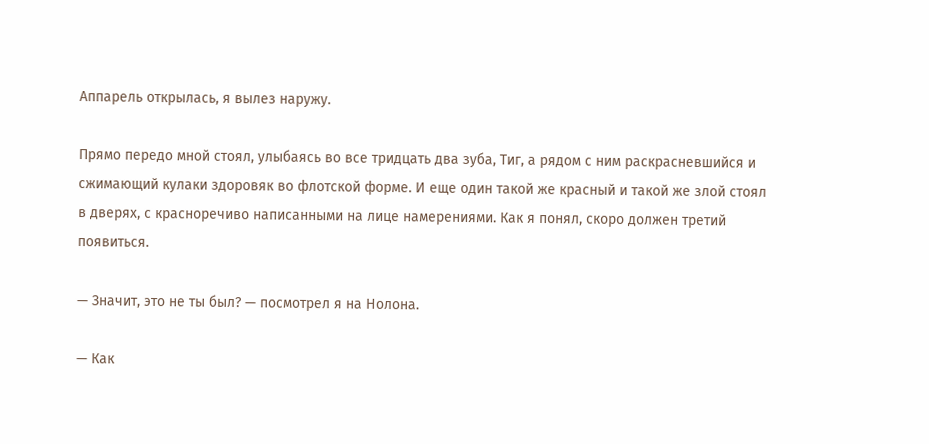Аппарель открылась, я вылез наружу.

Прямо передо мной стоял, улыбаясь во все тридцать два зуба, Тиг, а рядом с ним раскрасневшийся и сжимающий кулаки здоровяк во флотской форме. И еще один такой же красный и такой же злой стоял в дверях, с красноречиво написанными на лице намерениями. Как я понял, скоро должен третий появиться.

— Значит, это не ты был? — посмотрел я на Нолона.

— Как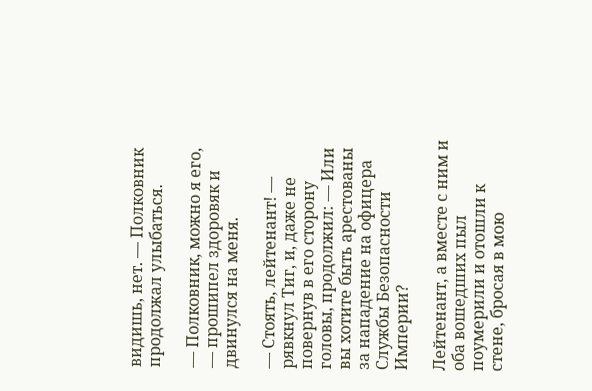видишь, нет. — Полковник продолжал улыбаться.

— Полковник, можно я его, — прошипел здоровяк и двинулся на меня.

— Стоять, лейтенант! — рявкнул Тиг, и, даже не повернув в его сторону головы, продолжил: — Или вы хотите быть арестованы за нападение на офицера Службы Безопасности Империи?

Лейтенант, а вместе с ним и оба вошедших пыл поумерили и отошли к стене, бросая в мою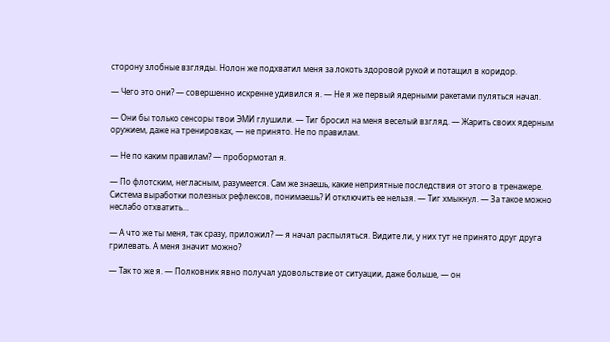сторону злобные взгляды. Нолон же подхватил меня за локоть здоровой рукой и потащил в коридор.

— Чего это они? — совершенно искренне удивился я. — Не я же первый ядерными ракетами пуляться начал.

— Они бы только сенсоры твои ЭМИ глушили. — Тиг бросил на меня веселый взгляд. — Жарить своих ядерным оружием, даже на тренировках, — не принято. Не по правилам.

— Не по каким правилам? — пробормотал я.

— По флотским, негласным, разумеется. Сам же знаешь, какие неприятные последствия от этого в тренажере. Система выработки полезных рефлексов, понимаешь? И отключить ее нельзя. — Тиг хмыкнул. — За такое можно неслабо отхватить…

— А что же ты меня, так сразу, приложил? — я начал распыляться. Видите ли, у них тут не принято друг друга грилевать. А меня значит можно?

— Так то же я. — Полковник явно получал удовольствие от ситуации, даже больше, — он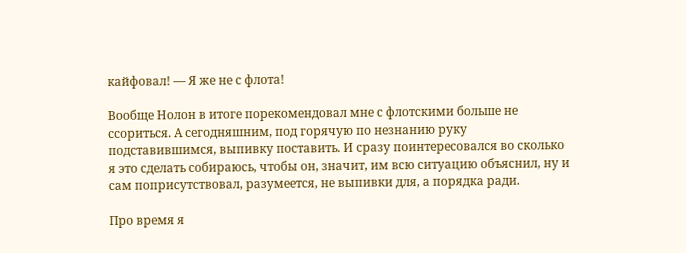кайфовал! — Я же не с флота!

Вообще Нолон в итоге порекомендовал мне с флотскими больше не ссориться. А сегодняшним, под горячую по незнанию руку подставившимся, выпивку поставить. И сразу поинтересовался во сколько я это сделать собираюсь, чтобы он, значит, им всю ситуацию объяснил, ну и сам поприсутствовал, разумеется, не выпивки для, а порядка ради.

Про время я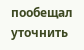пообещал уточнить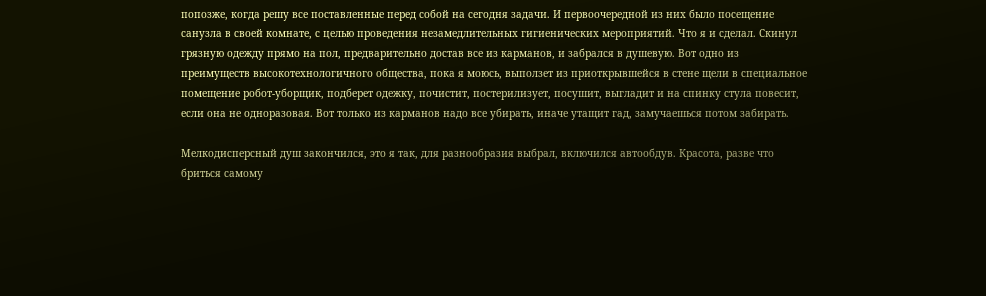попозже, когда решу все поставленные перед собой на сегодня задачи. И первоочередной из них было посещение санузла в своей комнате, с целью проведения незамедлительных гигиенических мероприятий. Что я и сделал. Скинул грязную одежду прямо на пол, предварительно достав все из карманов, и забрался в душевую. Вот одно из преимуществ высокотехнологичного общества, пока я моюсь, выползет из приоткрывшейся в стене щели в специальное помещение робот-уборщик, подберет одежку, почистит, постерилизует, посушит, выгладит и на спинку стула повесит, если она не одноразовая. Вот только из карманов надо все убирать, иначе утащит гад, замучаешься потом забирать.

Мелкодисперсный душ закончился, это я так, для разнообразия выбрал, включился автообдув. Красота, разве что бриться самому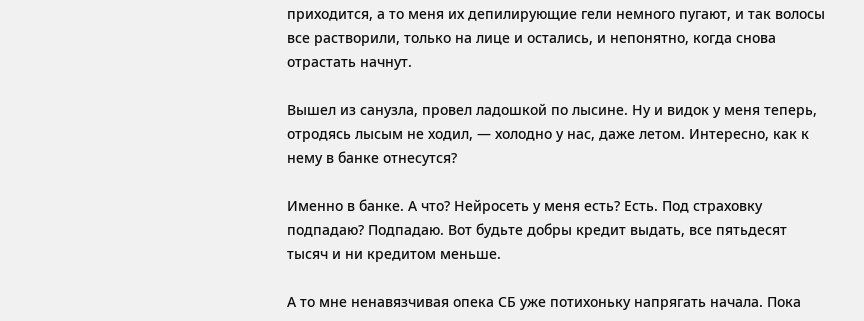приходится, а то меня их депилирующие гели немного пугают, и так волосы все растворили, только на лице и остались, и непонятно, когда снова отрастать начнут.

Вышел из санузла, провел ладошкой по лысине. Ну и видок у меня теперь, отродясь лысым не ходил, — холодно у нас, даже летом. Интересно, как к нему в банке отнесутся?

Именно в банке. А что? Нейросеть у меня есть? Есть. Под страховку подпадаю? Подпадаю. Вот будьте добры кредит выдать, все пятьдесят тысяч и ни кредитом меньше.

А то мне ненавязчивая опека СБ уже потихоньку напрягать начала. Пока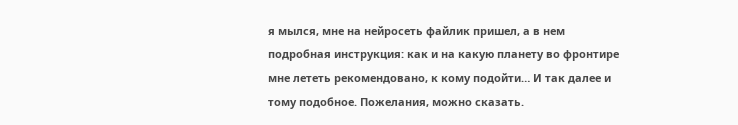я мылся, мне на нейросеть файлик пришел, а в нем подробная инструкция: как и на какую планету во фронтире мне лететь рекомендовано, к кому подойти… И так далее и тому подобное. Пожелания, можно сказать.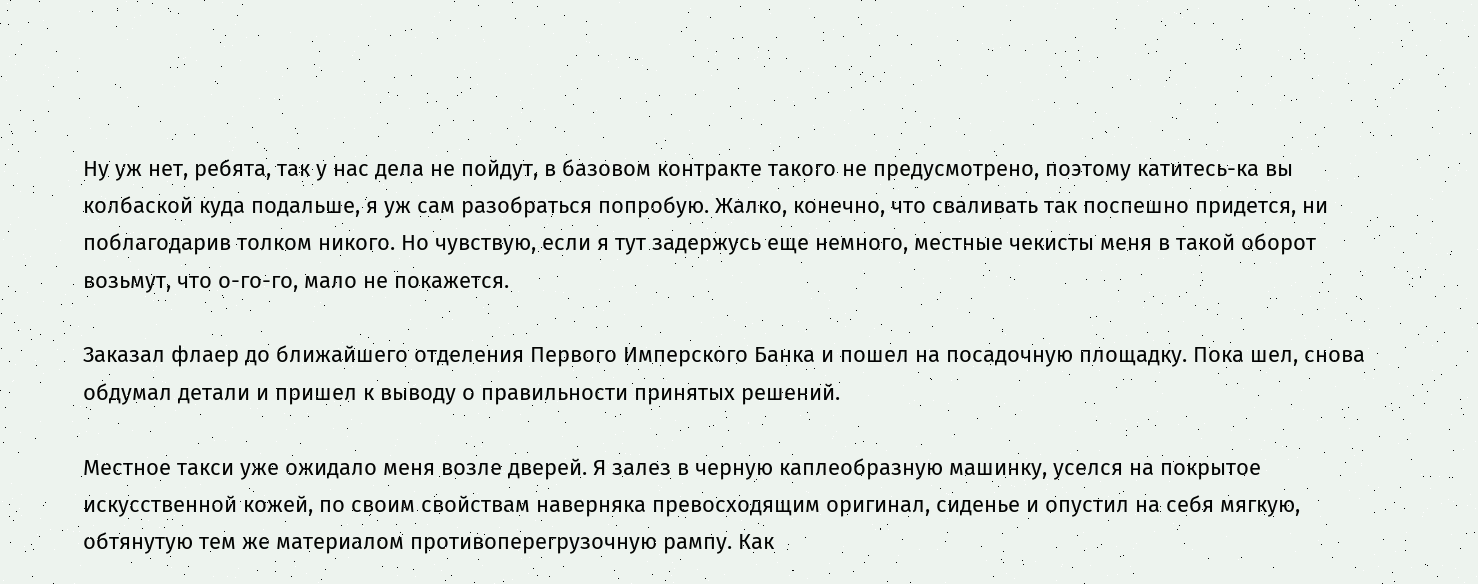Ну уж нет, ребята, так у нас дела не пойдут, в базовом контракте такого не предусмотрено, поэтому катитесь-ка вы колбаской куда подальше, я уж сам разобраться попробую. Жалко, конечно, что сваливать так поспешно придется, ни поблагодарив толком никого. Но чувствую, если я тут задержусь еще немного, местные чекисты меня в такой оборот возьмут, что о-го-го, мало не покажется.

Заказал флаер до ближайшего отделения Первого Имперского Банка и пошел на посадочную площадку. Пока шел, снова обдумал детали и пришел к выводу о правильности принятых решений.

Местное такси уже ожидало меня возле дверей. Я залез в черную каплеобразную машинку, уселся на покрытое искусственной кожей, по своим свойствам наверняка превосходящим оригинал, сиденье и опустил на себя мягкую, обтянутую тем же материалом противоперегрузочную рампу. Как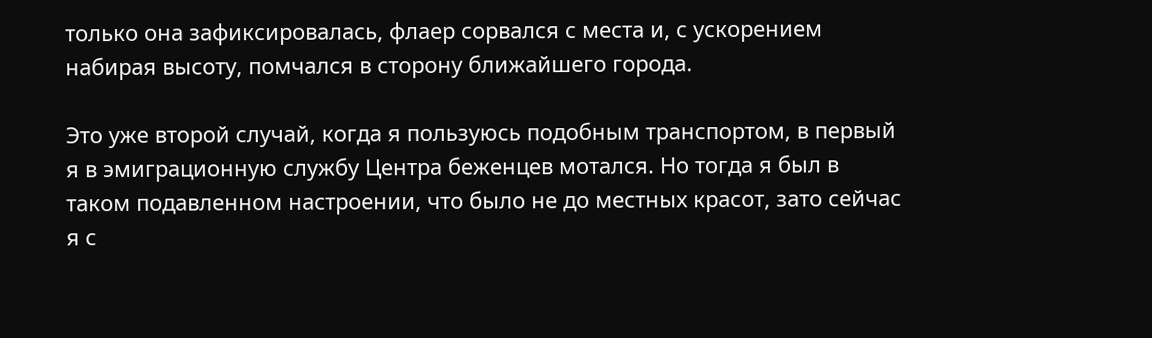только она зафиксировалась, флаер сорвался с места и, с ускорением набирая высоту, помчался в сторону ближайшего города.

Это уже второй случай, когда я пользуюсь подобным транспортом, в первый я в эмиграционную службу Центра беженцев мотался. Но тогда я был в таком подавленном настроении, что было не до местных красот, зато сейчас я с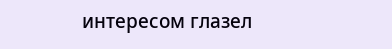интересом глазел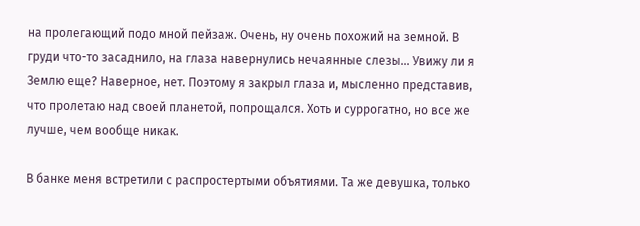на пролегающий подо мной пейзаж. Очень, ну очень похожий на земной. В груди что-то засаднило, на глаза навернулись нечаянные слезы… Увижу ли я Землю еще? Наверное, нет. Поэтому я закрыл глаза и, мысленно представив, что пролетаю над своей планетой, попрощался. Хоть и суррогатно, но все же лучше, чем вообще никак.

В банке меня встретили с распростертыми объятиями. Та же девушка, только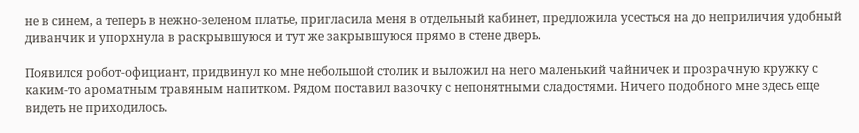не в синем, а теперь в нежно-зеленом платье, пригласила меня в отдельный кабинет, предложила усесться на до неприличия удобный диванчик и упорхнула в раскрывшуюся и тут же закрывшуюся прямо в стене дверь.

Появился робот-официант, придвинул ко мне небольшой столик и выложил на него маленький чайничек и прозрачную кружку с каким-то ароматным травяным напитком. Рядом поставил вазочку с непонятными сладостями. Ничего подобного мне здесь еще видеть не приходилось.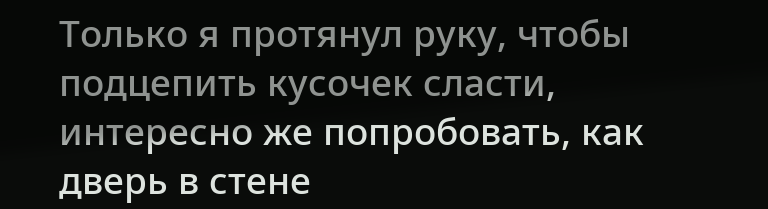Только я протянул руку, чтобы подцепить кусочек сласти, интересно же попробовать, как дверь в стене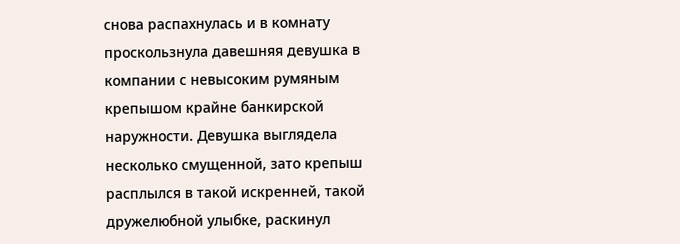снова распахнулась и в комнату проскользнула давешняя девушка в компании с невысоким румяным крепышом крайне банкирской наружности. Девушка выглядела несколько смущенной, зато крепыш расплылся в такой искренней, такой дружелюбной улыбке, раскинул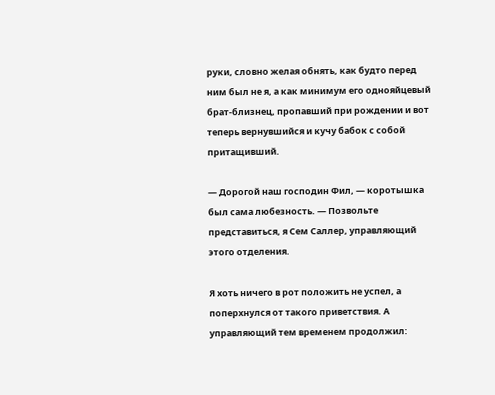руки, словно желая обнять, как будто перед ним был не я, а как минимум его однояйцевый брат-близнец, пропавший при рождении и вот теперь вернувшийся и кучу бабок с собой притащивший.

— Дорогой наш господин Фил, — коротышка был сама любезность. — Позвольте представиться, я Сем Саллер, управляющий этого отделения.

Я хоть ничего в рот положить не успел, а поперхнулся от такого приветствия. А управляющий тем временем продолжил: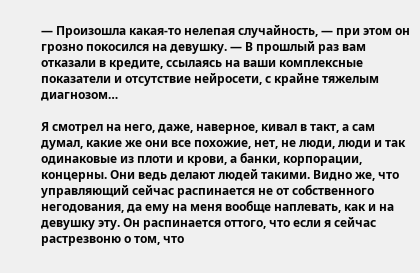— Произошла какая-то нелепая случайность, — при этом он грозно покосился на девушку. — В прошлый раз вам отказали в кредите, ссылаясь на ваши комплексные показатели и отсутствие нейросети, с крайне тяжелым диагнозом…

Я смотрел на него, даже, наверное, кивал в такт, а сам думал, какие же они все похожие, нет, не люди, люди и так одинаковые из плоти и крови, а банки, корпорации, концерны. Они ведь делают людей такими. Видно же, что управляющий сейчас распинается не от собственного негодования, да ему на меня вообще наплевать, как и на девушку эту. Он распинается оттого, что если я сейчас растрезвоню о том, что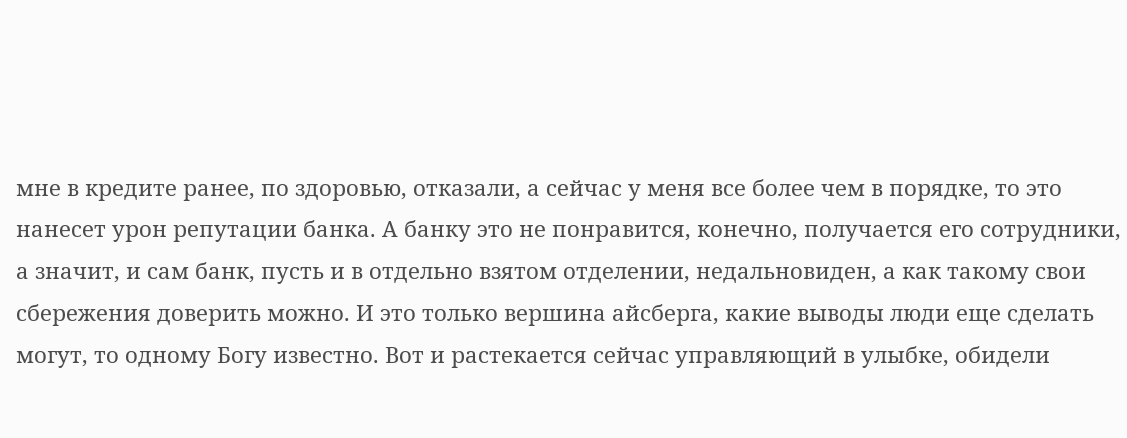мне в кредите ранее, по здоровью, отказали, а сейчас у меня все более чем в порядке, то это нанесет урон репутации банка. А банку это не понравится, конечно, получается его сотрудники, а значит, и сам банк, пусть и в отдельно взятом отделении, недальновиден, а как такому свои сбережения доверить можно. И это только вершина айсберга, какие выводы люди еще сделать могут, то одному Богу известно. Вот и растекается сейчас управляющий в улыбке, обидели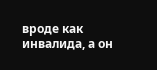вроде как инвалида, а он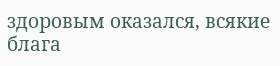здоровым оказался, всякие блага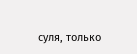суля, только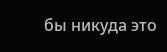бы никуда это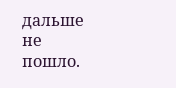дальше не пошло.